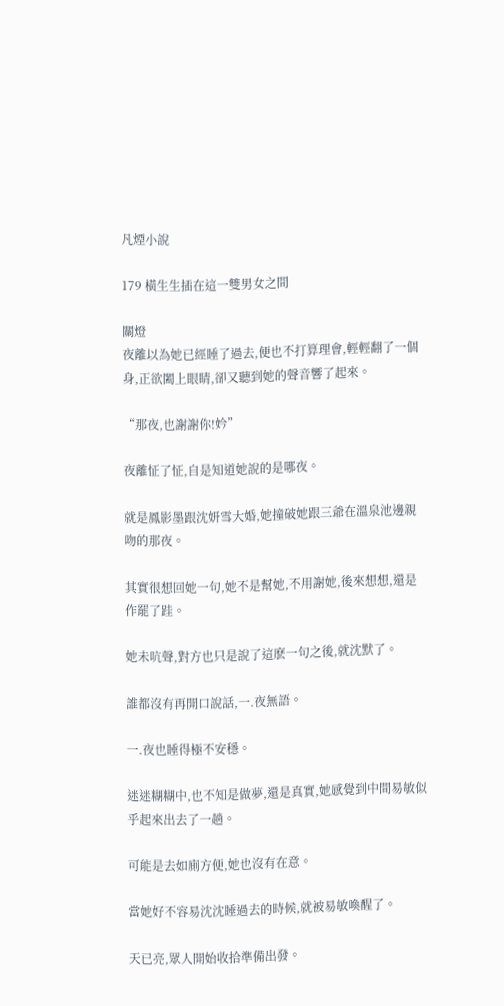凡煙小說

179 橫生生插在這一雙男女之間

關燈
夜離以為她已經睡了過去,便也不打算理會,輕輕翻了一個身,正欲闔上眼睛,卻又聽到她的聲音響了起來。

“那夜,也謝謝你!妗”

夜離怔了怔,自是知道她說的是哪夜。

就是鳳影墨跟沈妍雪大婚,她撞破她跟三爺在溫泉池邊親吻的那夜。

其實很想回她一句,她不是幫她,不用謝她,後來想想,還是作罷了跬。

她未吭聲,對方也只是說了這麽一句之後,就沈默了。

誰都沒有再開口說話,一.夜無語。

一.夜也睡得極不安穩。

迷迷糊糊中,也不知是做夢,還是真實,她感覺到中間易敏似乎起來出去了一趟。

可能是去如廁方便,她也沒有在意。

當她好不容易沈沈睡過去的時候,就被易敏喚醒了。

天已亮,眾人開始收拾準備出發。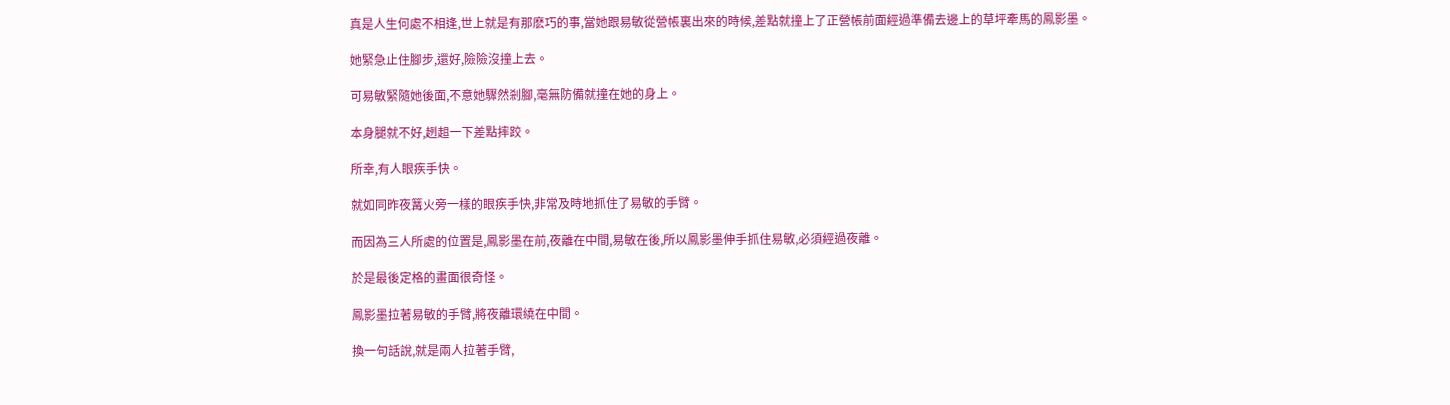真是人生何處不相逢,世上就是有那麽巧的事,當她跟易敏從營帳裏出來的時候,差點就撞上了正營帳前面經過準備去邊上的草坪牽馬的鳳影墨。

她緊急止住腳步,還好,險險沒撞上去。

可易敏緊隨她後面,不意她驟然剎腳,毫無防備就撞在她的身上。

本身腿就不好,趔趄一下差點摔跤。

所幸,有人眼疾手快。

就如同昨夜篝火旁一樣的眼疾手快,非常及時地抓住了易敏的手臂。

而因為三人所處的位置是,鳳影墨在前,夜離在中間,易敏在後,所以鳳影墨伸手抓住易敏,必須經過夜離。

於是最後定格的畫面很奇怪。

鳳影墨拉著易敏的手臂,將夜離環繞在中間。

換一句話說,就是兩人拉著手臂,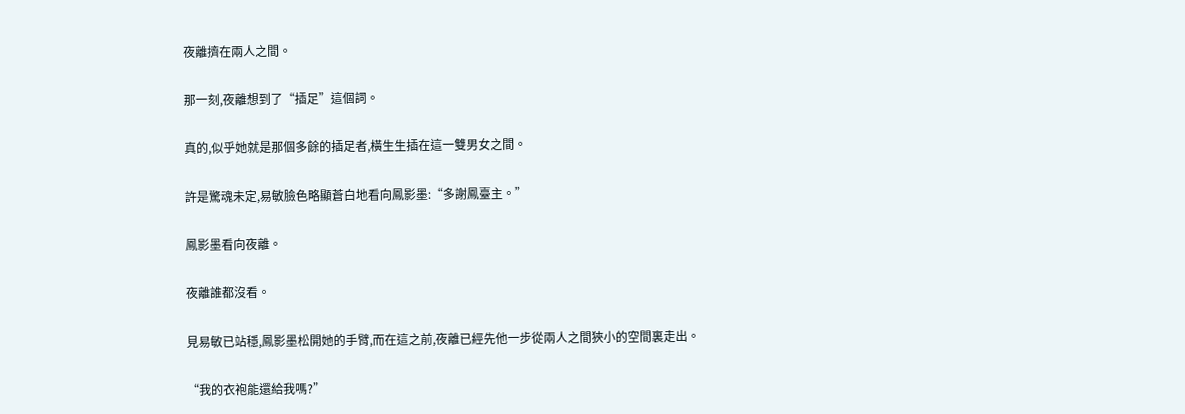夜離擠在兩人之間。

那一刻,夜離想到了“插足”這個詞。

真的,似乎她就是那個多餘的插足者,橫生生插在這一雙男女之間。

許是驚魂未定,易敏臉色略顯蒼白地看向鳳影墨:“多謝鳳臺主。”

鳳影墨看向夜離。

夜離誰都沒看。

見易敏已站穩,鳳影墨松開她的手臂,而在這之前,夜離已經先他一步從兩人之間狹小的空間裏走出。

“我的衣袍能還給我嗎?”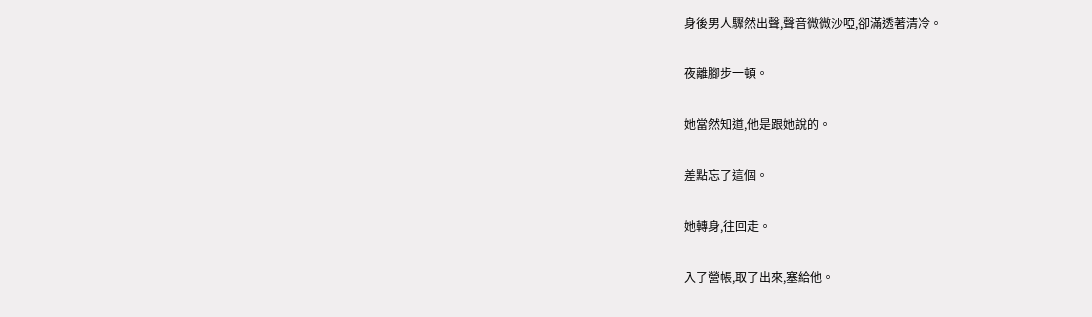身後男人驟然出聲,聲音微微沙啞,卻滿透著清冷。

夜離腳步一頓。

她當然知道,他是跟她說的。

差點忘了這個。

她轉身,往回走。

入了營帳,取了出來,塞給他。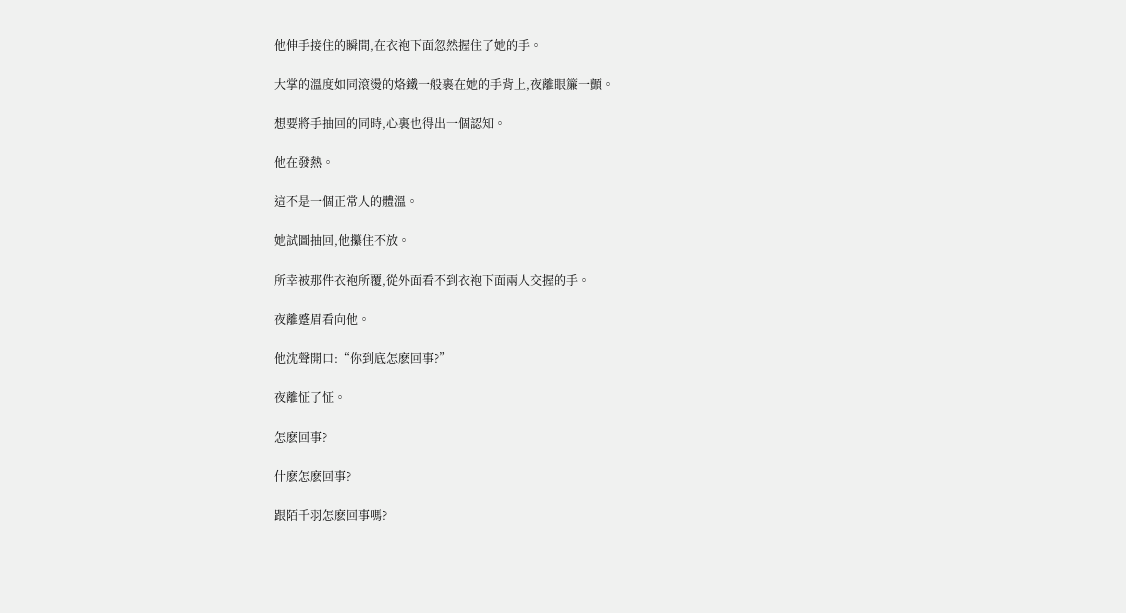他伸手接住的瞬間,在衣袍下面忽然握住了她的手。

大掌的溫度如同滾燙的烙鐵一般裹在她的手背上,夜離眼簾一顫。

想要將手抽回的同時,心裏也得出一個認知。

他在發熱。

這不是一個正常人的體溫。

她試圖抽回,他攥住不放。

所幸被那件衣袍所覆,從外面看不到衣袍下面兩人交握的手。

夜離蹙眉看向他。

他沈聲開口:“你到底怎麽回事?”

夜離怔了怔。

怎麽回事?

什麽怎麽回事?

跟陌千羽怎麽回事嗎?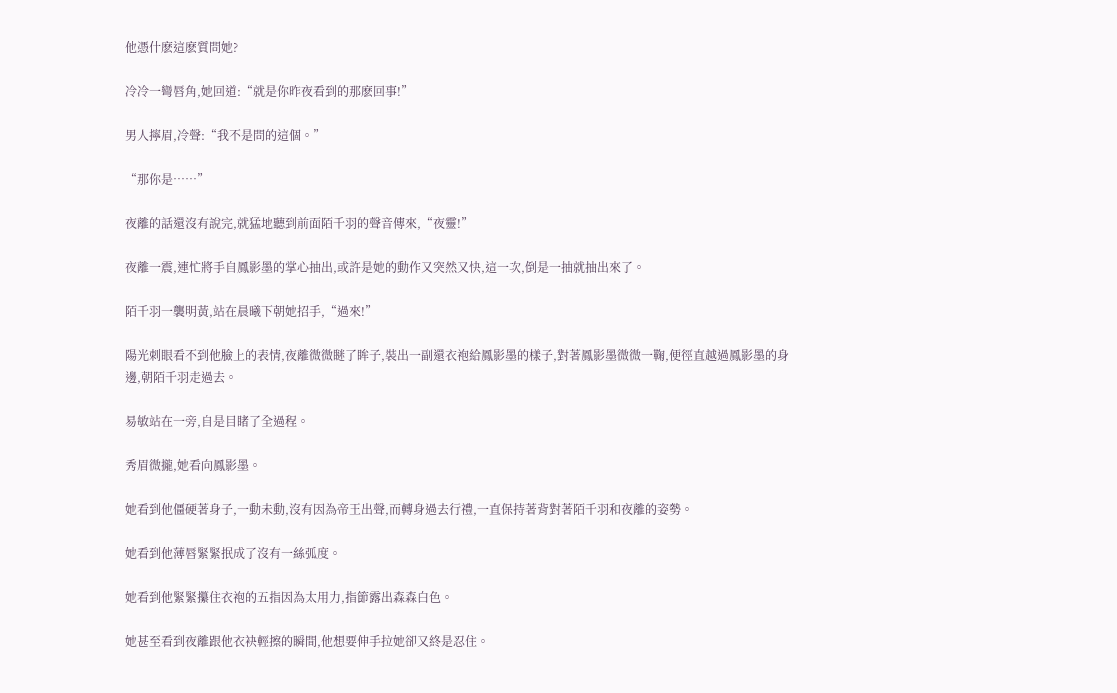他憑什麽這麽質問她?

冷冷一彎唇角,她回道:“就是你昨夜看到的那麽回事!”

男人擰眉,冷聲:“我不是問的這個。”

“那你是……”

夜離的話還沒有說完,就猛地聽到前面陌千羽的聲音傳來,“夜靈!”

夜離一震,連忙將手自鳳影墨的掌心抽出,或許是她的動作又突然又快,這一次,倒是一抽就抽出來了。

陌千羽一襲明黃,站在晨曦下朝她招手,“過來!”

陽光刺眼看不到他臉上的表情,夜離微微瞇了眸子,裝出一副還衣袍給鳳影墨的樣子,對著鳳影墨微微一鞠,便徑直越過鳳影墨的身邊,朝陌千羽走過去。

易敏站在一旁,自是目睹了全過程。

秀眉微攏,她看向鳳影墨。

她看到他僵硬著身子,一動未動,沒有因為帝王出聲,而轉身過去行禮,一直保持著背對著陌千羽和夜離的姿勢。

她看到他薄唇緊緊抿成了沒有一絲弧度。

她看到他緊緊攥住衣袍的五指因為太用力,指節露出森森白色。

她甚至看到夜離跟他衣袂輕擦的瞬間,他想要伸手拉她卻又終是忍住。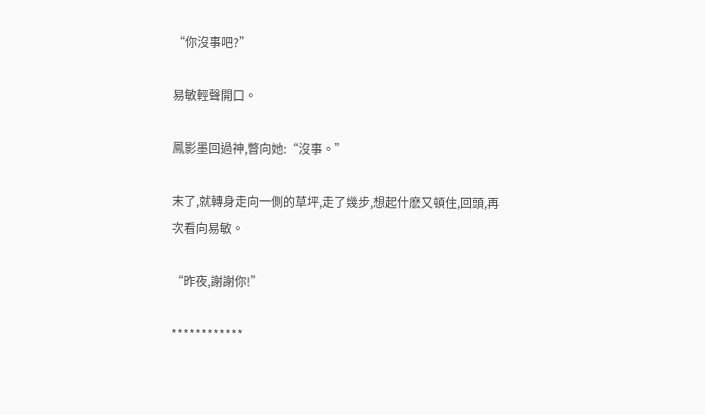“你沒事吧?”

易敏輕聲開口。

鳳影墨回過神,瞥向她:“沒事。”

末了,就轉身走向一側的草坪,走了幾步,想起什麽又頓住,回頭,再次看向易敏。

“昨夜,謝謝你!”

************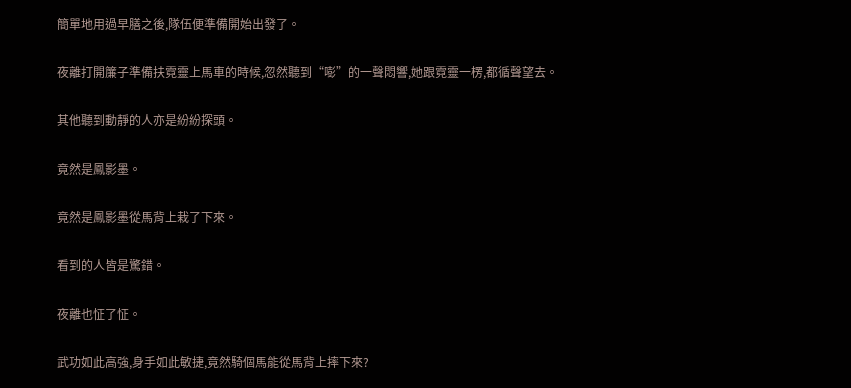簡單地用過早膳之後,隊伍便準備開始出發了。

夜離打開簾子準備扶霓靈上馬車的時候,忽然聽到“嘭”的一聲悶響,她跟霓靈一楞,都循聲望去。

其他聽到動靜的人亦是紛紛探頭。

竟然是鳳影墨。

竟然是鳳影墨從馬背上栽了下來。

看到的人皆是驚錯。

夜離也怔了怔。

武功如此高強,身手如此敏捷,竟然騎個馬能從馬背上摔下來?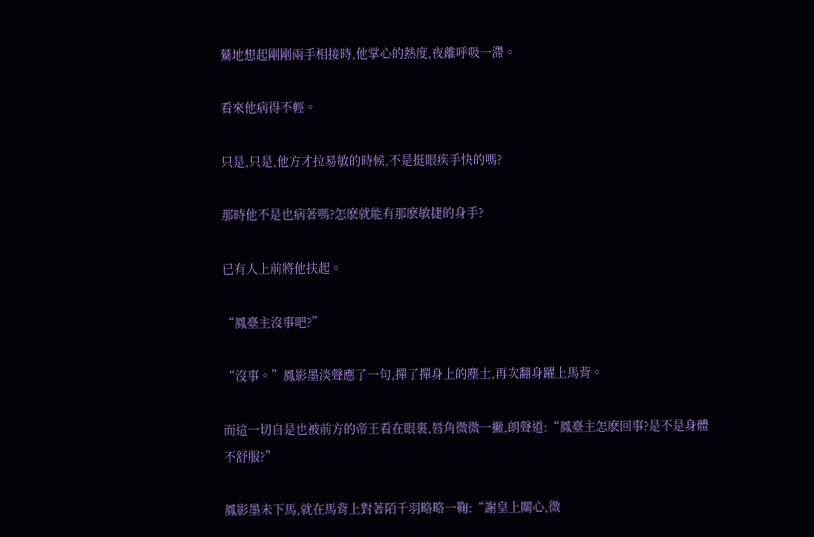驀地想起剛剛兩手相接時,他掌心的熱度,夜離呼吸一滯。

看來他病得不輕。

只是,只是,他方才拉易敏的時候,不是挺眼疾手快的嗎?

那時他不是也病著嗎?怎麽就能有那麽敏捷的身手?

已有人上前將他扶起。

“鳳臺主沒事吧?”

“沒事。”鳳影墨淡聲應了一句,撣了撣身上的塵土,再次翻身躍上馬背。

而這一切自是也被前方的帝王看在眼裏,唇角微微一撇,朗聲道:“鳳臺主怎麽回事?是不是身體不舒服?”

鳳影墨未下馬,就在馬背上對著陌千羽略略一鞠:“謝皇上關心,微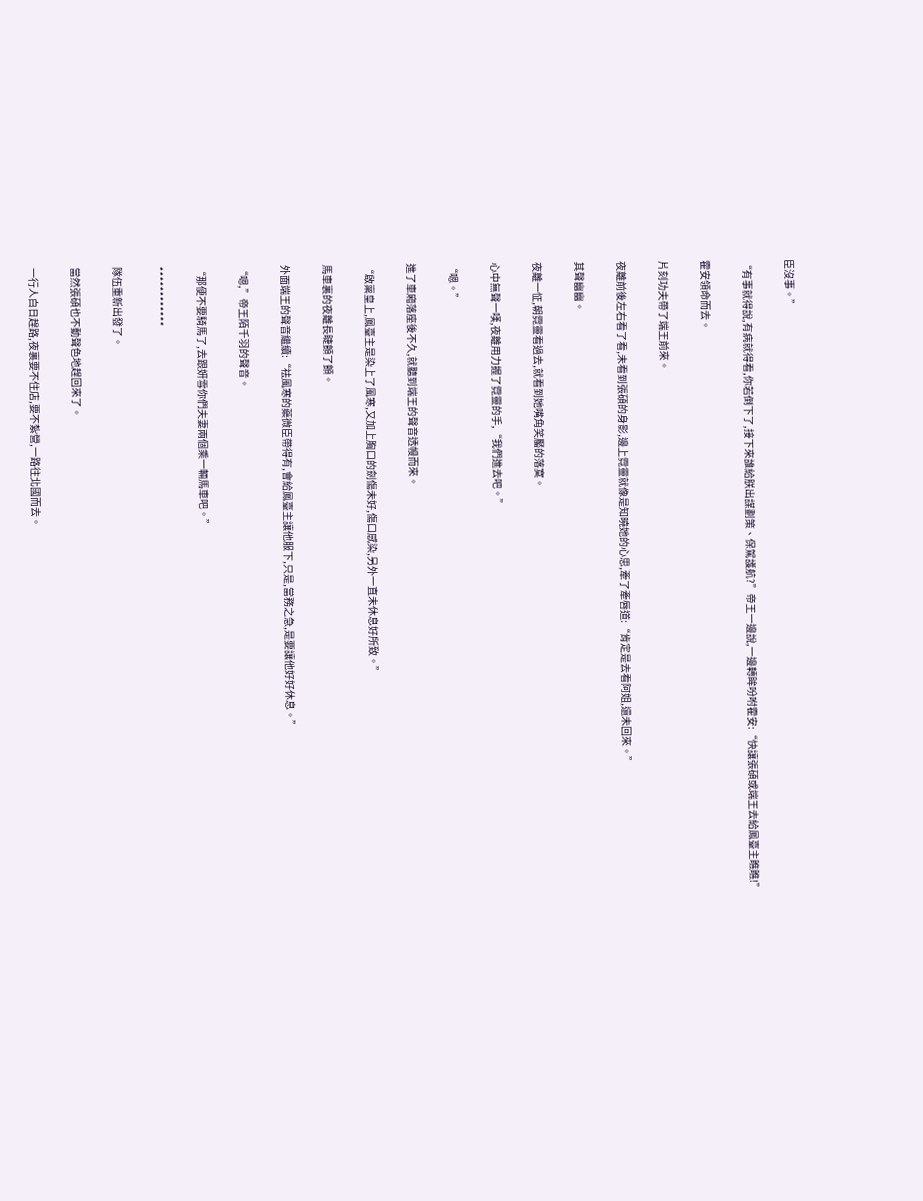臣沒事。”

“有事就得說,有病就得看,你若倒下了,接下來誰給朕出謀劃策、保駕護航?”帝王一邊說,一邊轉眸吩咐霍安:“快讓張碩或端王去給鳳臺主瞧瞧!”

霍安領命而去。

片刻功夫帶了端王前來。

夜離前後左右看了看,未看到張碩的身影,邊上霓靈就像是知曉她的心思,牽了牽唇道:“肯定是去看阿姐,還未回來。”

其聲幽幽。

夜離一怔,朝霓靈看過去,就看到她嘴角笑靨的落寞。

心中無聲一嘆,夜離用力握了霓靈的手,“我們進去吧。”

“嗯。”

進了車廂落座後不久,就聽到端王的聲音透幔而來。

“啟稟皇上,鳳臺主是染上了風寒,又加上胸口的劍傷未好,傷口感染,另外一直未休息好所致。”

馬車裏的夜離長睫顫了顫。

外面端王的聲音繼續:“祛風寒的藥微臣帶得有,會給鳳臺主讓他服下,只是,當務之急,是要讓他好好休息。”

“嗯,”帝王陌千羽的聲音。

“那便不要騎馬了,去跟妍雪你們夫妻兩個乘一輛馬車吧。”

************

隊伍重新出發了。

當然張碩也不動聲色地趕回來了。

一行人白日趕路,夜裏要不住店,要不紮營,一路往北國而去。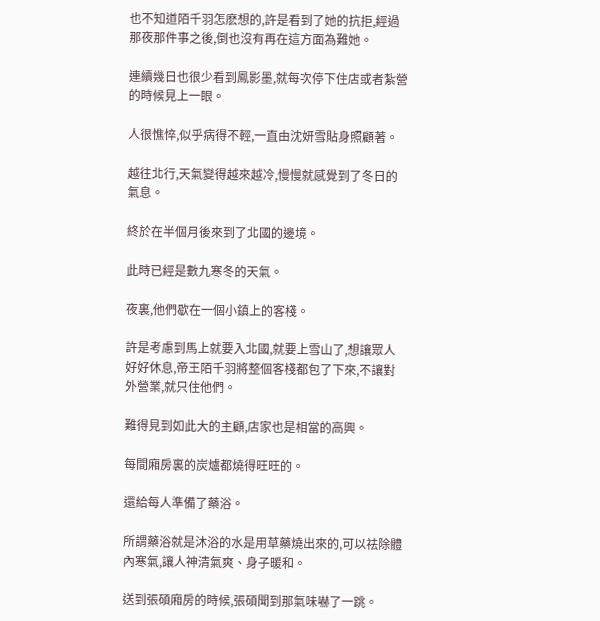也不知道陌千羽怎麽想的,許是看到了她的抗拒,經過那夜那件事之後,倒也沒有再在這方面為難她。

連續幾日也很少看到鳳影墨,就每次停下住店或者紮營的時候見上一眼。

人很憔悴,似乎病得不輕,一直由沈妍雪貼身照顧著。

越往北行,天氣變得越來越冷,慢慢就感覺到了冬日的氣息。

終於在半個月後來到了北國的邊境。

此時已經是數九寒冬的天氣。

夜裏,他們歇在一個小鎮上的客棧。

許是考慮到馬上就要入北國,就要上雪山了,想讓眾人好好休息,帝王陌千羽將整個客棧都包了下來,不讓對外營業,就只住他們。

難得見到如此大的主顧,店家也是相當的高興。

每間廂房裏的炭爐都燒得旺旺的。

還給每人準備了藥浴。

所謂藥浴就是沐浴的水是用草藥燒出來的,可以祛除體內寒氣,讓人神清氣爽、身子暖和。

送到張碩廂房的時候,張碩聞到那氣味嚇了一跳。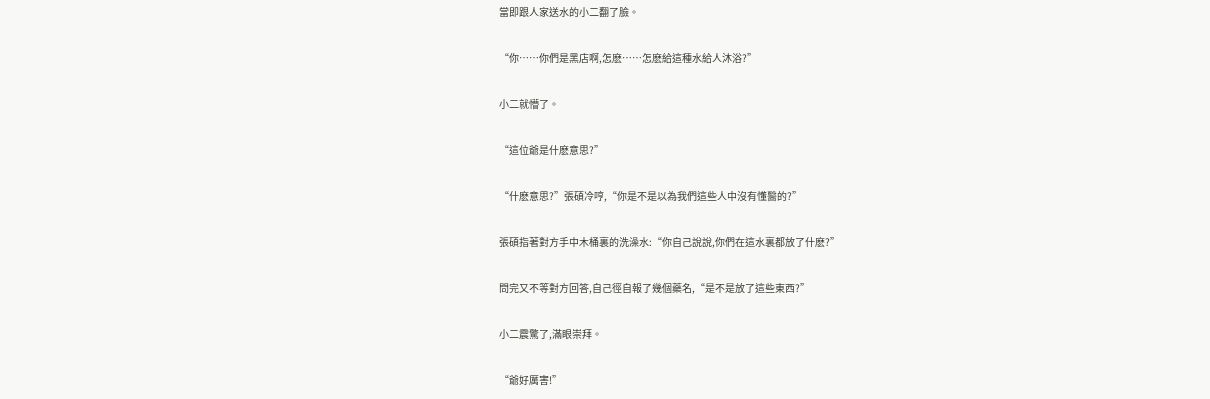當即跟人家送水的小二翻了臉。

“你……你們是黑店啊,怎麽……怎麽給這種水給人沐浴?”

小二就懵了。

“這位爺是什麽意思?”

“什麽意思?”張碩冷哼,“你是不是以為我們這些人中沒有懂醫的?”

張碩指著對方手中木桶裏的洗澡水:“你自己說說,你們在這水裏都放了什麽?”

問完又不等對方回答,自己徑自報了幾個藥名,“是不是放了這些東西?”

小二震驚了,滿眼崇拜。

“爺好厲害!”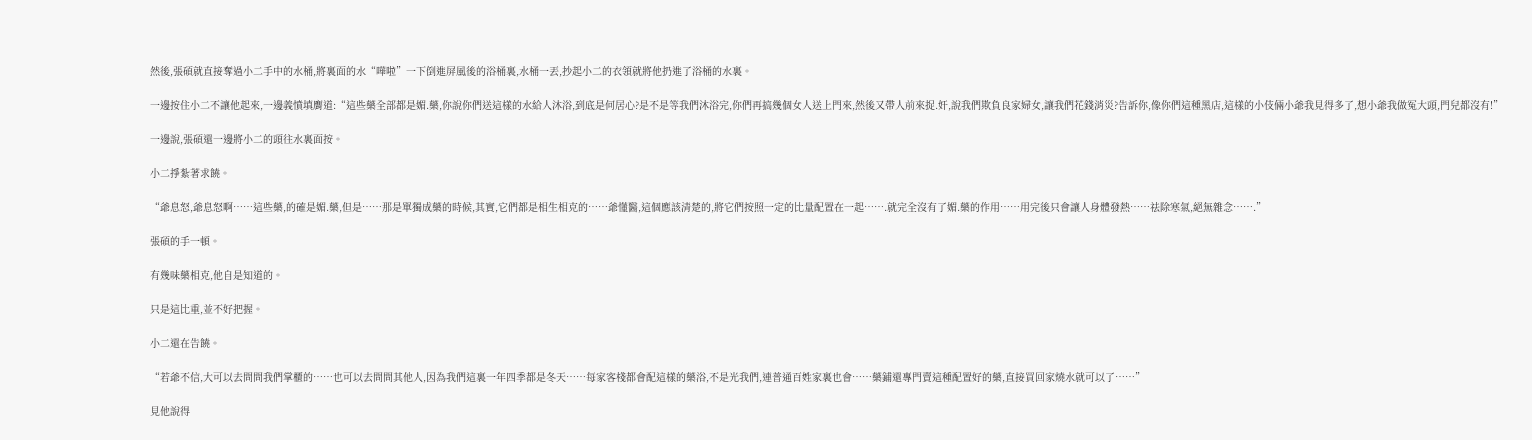然後,張碩就直接奪過小二手中的水桶,將裏面的水“嘩啦”一下倒進屏風後的浴桶裏,水桶一丟,抄起小二的衣領就將他扔進了浴桶的水裏。

一邊按住小二不讓他起來,一邊義憤填膺道:“這些藥全部都是媚.藥,你說你們送這樣的水給人沐浴,到底是何居心?是不是等我們沐浴完,你們再搞幾個女人送上門來,然後又帶人前來捉.奸,說我們欺負良家婦女,讓我們花錢消災?告訴你,像你們這種黑店,這樣的小伎倆小爺我見得多了,想小爺我做冤大頭,門兒都沒有!”

一邊說,張碩還一邊將小二的頭往水裏面按。

小二掙紮著求饒。

“爺息怒,爺息怒啊……這些藥,的確是媚.藥,但是……那是單獨成藥的時候,其實,它們都是相生相克的……爺懂醫,這個應該清楚的,將它們按照一定的比量配置在一起…….就完全沒有了媚.藥的作用……用完後只會讓人身體發熱……祛除寒氣,絕無雜念…….”

張碩的手一頓。

有幾味藥相克,他自是知道的。

只是這比重,並不好把握。

小二還在告饒。

“若爺不信,大可以去問問我們掌櫃的……也可以去問問其他人,因為我們這裏一年四季都是冬天……每家客棧都會配這樣的藥浴,不是光我們,連普通百姓家裏也會……藥鋪還專門賣這種配置好的藥,直接買回家燒水就可以了……”

見他說得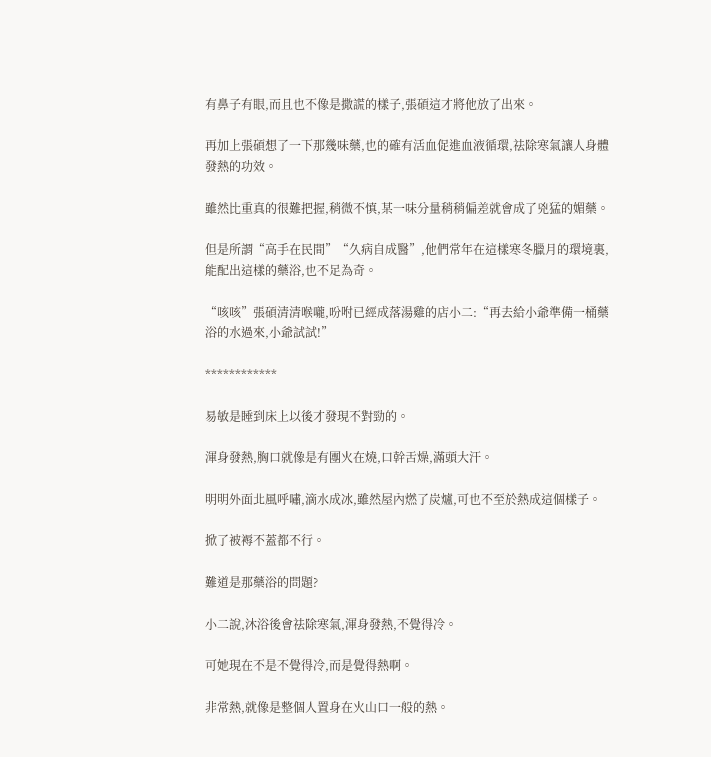有鼻子有眼,而且也不像是撒謊的樣子,張碩這才將他放了出來。

再加上張碩想了一下那幾味藥,也的確有活血促進血液循環,祛除寒氣讓人身體發熱的功效。

雖然比重真的很難把握,稍微不慎,某一味分量稍稍偏差就會成了兇猛的媚藥。

但是所謂“高手在民間”“久病自成醫”,他們常年在這樣寒冬臘月的環境裏,能配出這樣的藥浴,也不足為奇。

“咳咳”張碩清清喉嚨,吩咐已經成落湯雞的店小二:“再去給小爺準備一桶藥浴的水過來,小爺試試!”

************

易敏是睡到床上以後才發現不對勁的。

渾身發熱,胸口就像是有團火在燒,口幹舌燥,滿頭大汗。

明明外面北風呼嘯,滴水成冰,雖然屋內燃了炭爐,可也不至於熱成這個樣子。

掀了被褥不蓋都不行。

難道是那藥浴的問題?

小二說,沐浴後會祛除寒氣,渾身發熱,不覺得冷。

可她現在不是不覺得冷,而是覺得熱啊。

非常熱,就像是整個人置身在火山口一般的熱。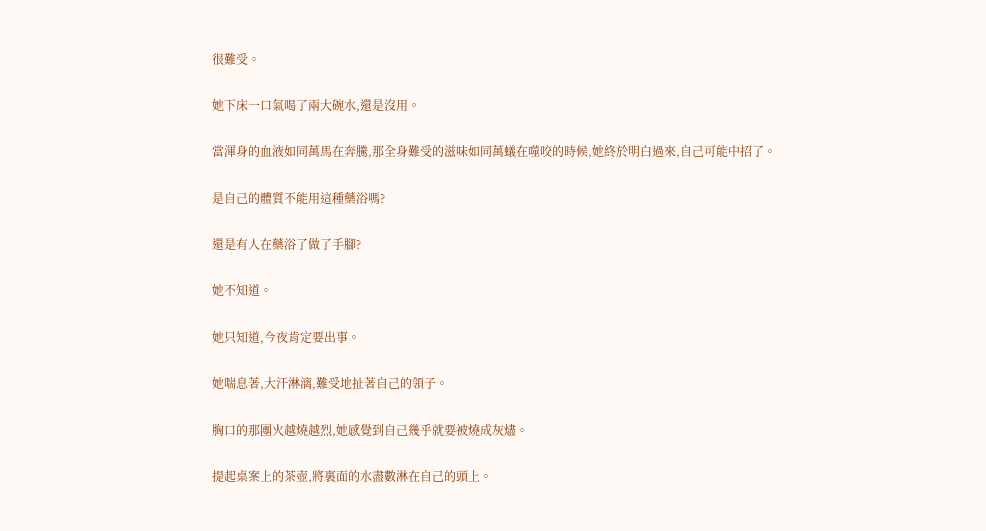很難受。

她下床一口氣喝了兩大碗水,還是沒用。

當渾身的血液如同萬馬在奔騰,那全身難受的滋味如同萬蟻在噬咬的時候,她終於明白過來,自己可能中招了。

是自己的體質不能用這種藥浴嗎?

還是有人在藥浴了做了手腳?

她不知道。

她只知道,今夜肯定要出事。

她喘息著,大汗淋漓,難受地扯著自己的領子。

胸口的那團火越燒越烈,她感覺到自己幾乎就要被燒成灰燼。

提起桌案上的茶壺,將裏面的水盡數淋在自己的頭上。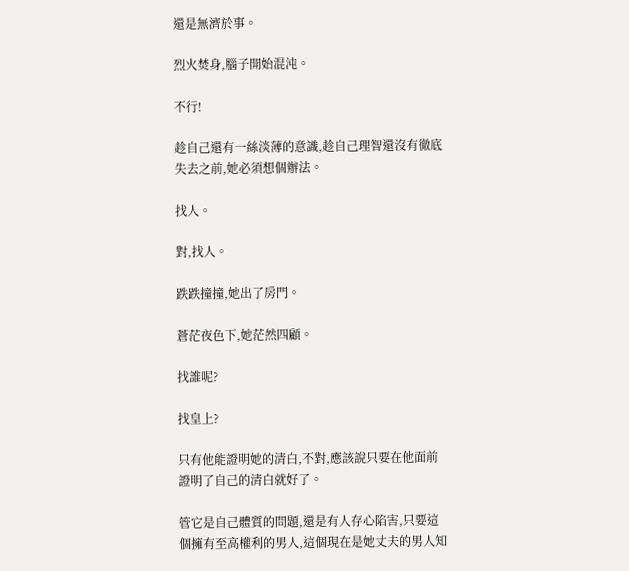還是無濟於事。

烈火焚身,腦子開始混沌。

不行!

趁自己還有一絲淡薄的意識,趁自己理智還沒有徹底失去之前,她必須想個辦法。

找人。

對,找人。

跌跌撞撞,她出了房門。

蒼茫夜色下,她茫然四顧。

找誰呢?

找皇上?

只有他能證明她的清白,不對,應該說只要在他面前證明了自己的清白就好了。

管它是自己體質的問題,還是有人存心陷害,只要這個擁有至高權利的男人,這個現在是她丈夫的男人知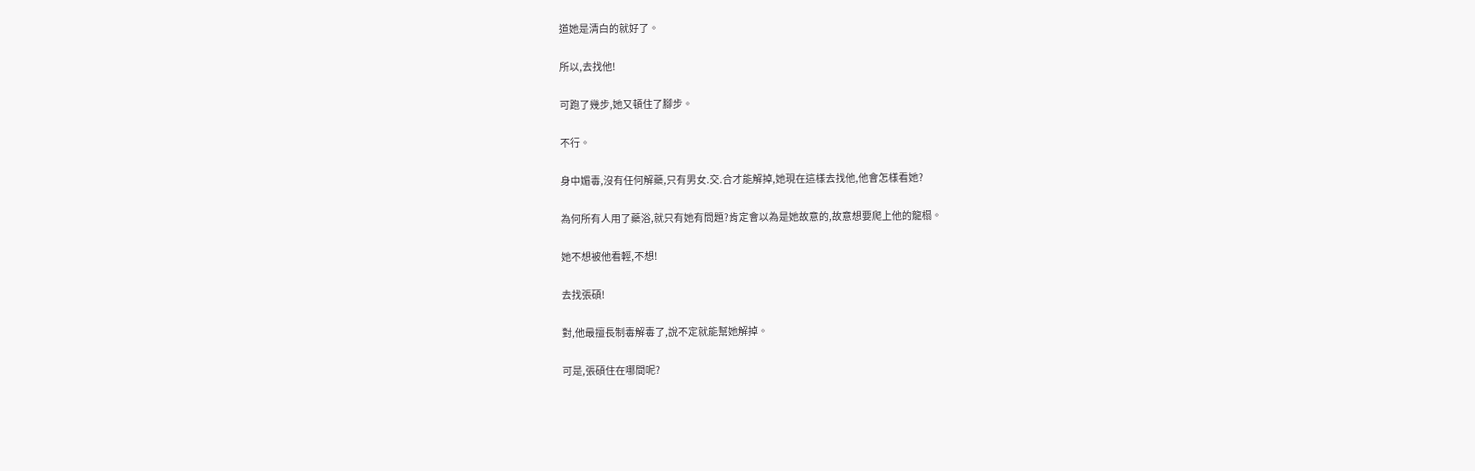道她是清白的就好了。

所以,去找他!

可跑了幾步,她又頓住了腳步。

不行。

身中媚毒,沒有任何解藥,只有男女.交.合才能解掉,她現在這樣去找他,他會怎樣看她?

為何所有人用了藥浴,就只有她有問題?肯定會以為是她故意的,故意想要爬上他的龍榻。

她不想被他看輕,不想!

去找張碩!

對,他最擅長制毒解毒了,說不定就能幫她解掉。

可是,張碩住在哪間呢?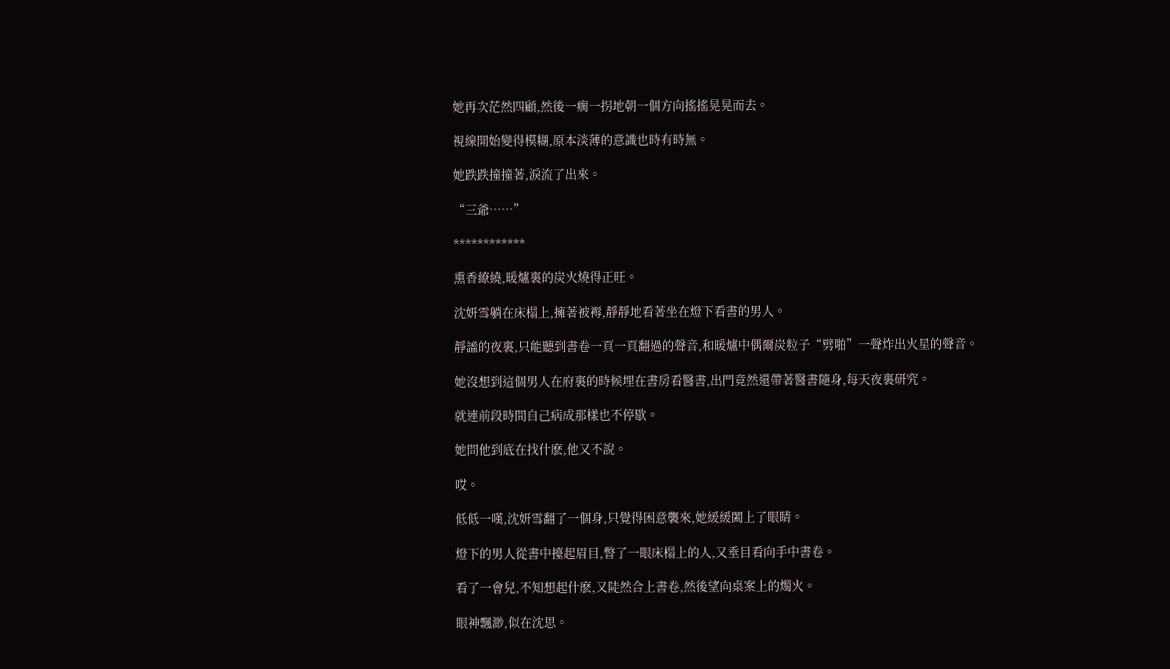她再次茫然四顧,然後一瘸一拐地朝一個方向搖搖晃晃而去。

視線開始變得模糊,原本淡薄的意識也時有時無。

她跌跌撞撞著,淚流了出來。

“三爺……”

************

熏香繚繞,暖爐裏的炭火燒得正旺。

沈妍雪躺在床榻上,擁著被褥,靜靜地看著坐在燈下看書的男人。

靜謐的夜裏,只能聽到書卷一頁一頁翻過的聲音,和暖爐中偶爾炭粒子“劈啪”一聲炸出火星的聲音。

她沒想到這個男人在府裏的時候埋在書房看醫書,出門竟然還帶著醫書隨身,每天夜裏研究。

就連前段時間自己病成那樣也不停歇。

她問他到底在找什麽,他又不說。

哎。

低低一嘆,沈妍雪翻了一個身,只覺得困意襲來,她緩緩闔上了眼睛。

燈下的男人從書中擡起眉目,瞥了一眼床榻上的人,又垂目看向手中書卷。

看了一會兒,不知想起什麽,又陡然合上書卷,然後望向桌案上的燭火。

眼神飄渺,似在沈思。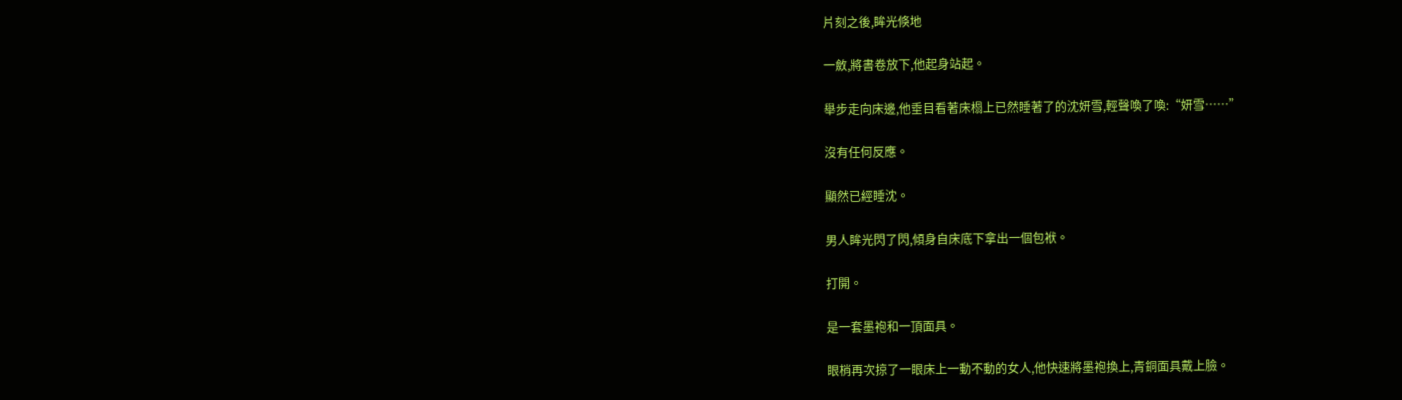片刻之後,眸光倏地

一斂,將書卷放下,他起身站起。

舉步走向床邊,他垂目看著床榻上已然睡著了的沈妍雪,輕聲喚了喚:“妍雪……”

沒有任何反應。

顯然已經睡沈。

男人眸光閃了閃,傾身自床底下拿出一個包袱。

打開。

是一套墨袍和一頂面具。

眼梢再次掠了一眼床上一動不動的女人,他快速將墨袍換上,青銅面具戴上臉。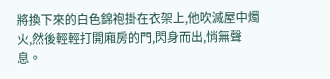將換下來的白色錦袍掛在衣架上,他吹滅屋中燭火,然後輕輕打開廂房的門,閃身而出,悄無聲息。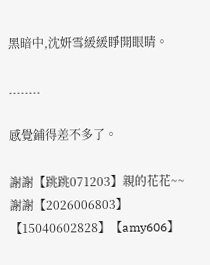黑暗中,沈妍雪緩緩睜開眼睛。

........

感覺鋪得差不多了。

謝謝【跳跳071203】親的花花~~謝謝【2026006803】【15040602828】【amy606】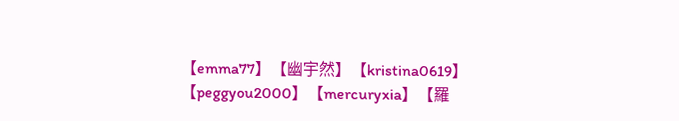【emma77】【幽宇然】【kristina0619】【peggyou2000】【mercuryxia】【羅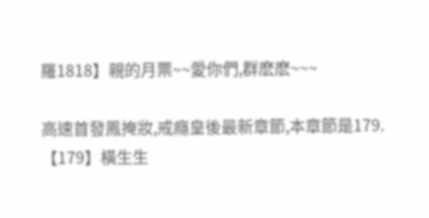羅1818】親的月票~~愛你們,群麽麽~~~

高速首發鳳掩妝,戒癮皇後最新章節,本章節是179.【179】橫生生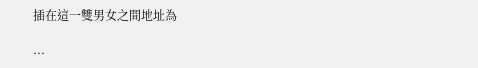插在這一雙男女之間地址為

...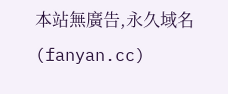本站無廣告,永久域名(fanyan.cc)